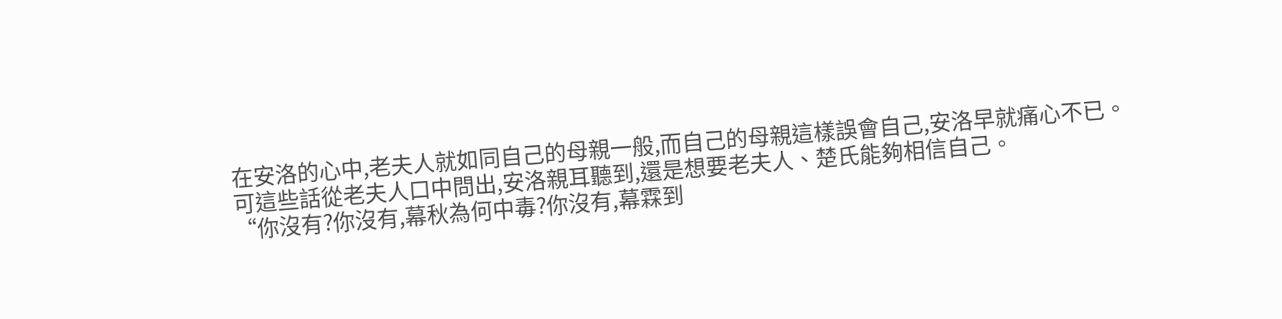在安洛的心中,老夫人就如同自己的母親一般,而自己的母親這樣誤會自己,安洛早就痛心不已。
可這些話從老夫人口中問出,安洛親耳聽到,還是想要老夫人、楚氏能夠相信自己。
“你沒有?你沒有,幕秋為何中毒?你沒有,幕霖到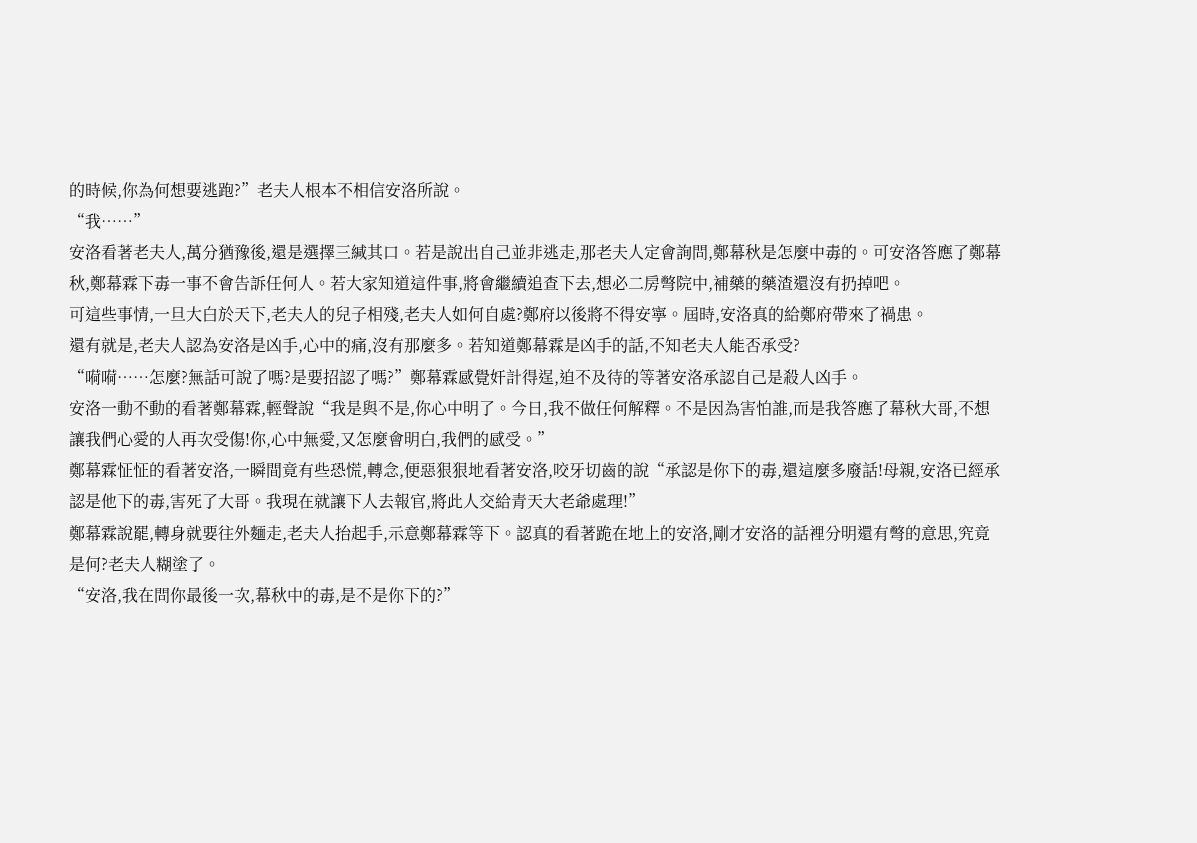的時候,你為何想要逃跑?”老夫人根本不相信安洛所說。
“我……”
安洛看著老夫人,萬分猶豫後,還是選擇三緘其口。若是說出自己並非逃走,那老夫人定會詢問,鄭幕秋是怎麼中毒的。可安洛答應了鄭幕秋,鄭幕霖下毒一事不會告訴任何人。若大家知道這件事,將會繼續追查下去,想必二房彆院中,補藥的藥渣還沒有扔掉吧。
可這些事情,一旦大白於天下,老夫人的兒子相殘,老夫人如何自處?鄭府以後將不得安寧。屆時,安洛真的給鄭府帶來了禍患。
還有就是,老夫人認為安洛是凶手,心中的痛,沒有那麼多。若知道鄭幕霖是凶手的話,不知老夫人能否承受?
“嗬嗬……怎麼?無話可說了嗎?是要招認了嗎?”鄭幕霖感覺奸計得逞,迫不及待的等著安洛承認自己是殺人凶手。
安洛一動不動的看著鄭幕霖,輕聲說“我是與不是,你心中明了。今日,我不做任何解釋。不是因為害怕誰,而是我答應了幕秋大哥,不想讓我們心愛的人再次受傷!你,心中無愛,又怎麼會明白,我們的感受。”
鄭幕霖怔怔的看著安洛,一瞬間竟有些恐慌,轉念,便惡狠狠地看著安洛,咬牙切齒的說“承認是你下的毒,還這麼多廢話!母親,安洛已經承認是他下的毒,害死了大哥。我現在就讓下人去報官,將此人交給青天大老爺處理!”
鄭幕霖說罷,轉身就要往外麵走,老夫人抬起手,示意鄭幕霖等下。認真的看著跪在地上的安洛,剛才安洛的話裡分明還有彆的意思,究竟是何?老夫人糊塗了。
“安洛,我在問你最後一次,幕秋中的毒,是不是你下的?”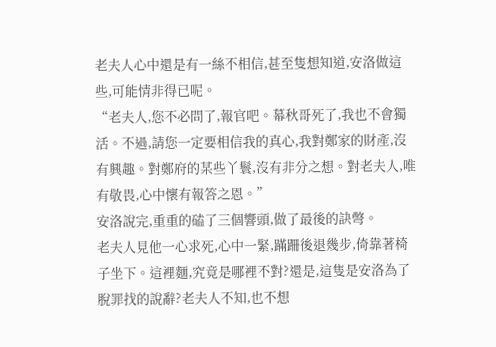老夫人心中還是有一絲不相信,甚至隻想知道,安洛做這些,可能情非得已呢。
“老夫人,您不必問了,報官吧。幕秋哥死了,我也不會獨活。不過,請您一定要相信我的真心,我對鄭家的財產,沒有興趣。對鄭府的某些丫鬟,沒有非分之想。對老夫人,唯有敬畏,心中懷有報答之恩。”
安洛說完,重重的磕了三個響頭,做了最後的訣彆。
老夫人見他一心求死,心中一緊,蹣跚後退幾步,倚靠著椅子坐下。這裡麵,究竟是哪裡不對?還是,這隻是安洛為了脫罪找的說辭?老夫人不知,也不想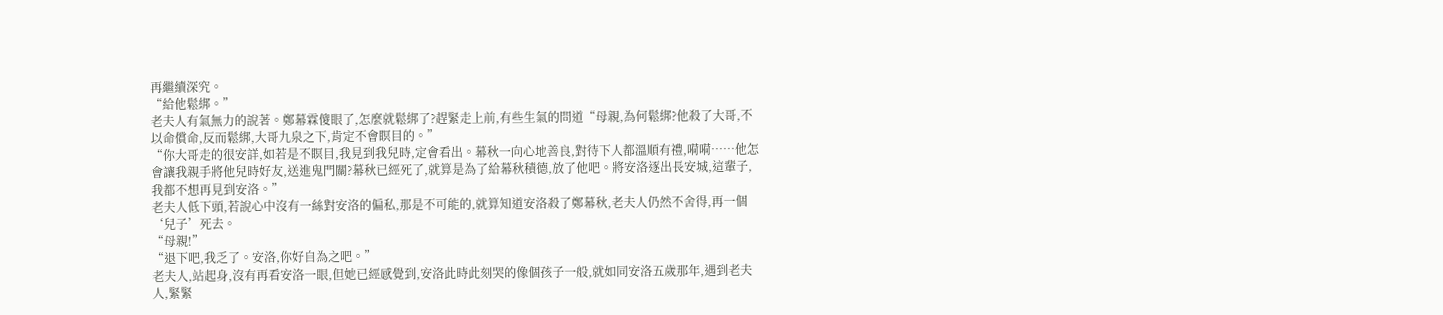再繼續深究。
“給他鬆綁。”
老夫人有氣無力的說著。鄭幕霖傻眼了,怎麼就鬆綁了?趕緊走上前,有些生氣的問道“母親,為何鬆綁?他殺了大哥,不以命償命,反而鬆綁,大哥九泉之下,肯定不會瞑目的。”
“你大哥走的很安詳,如若是不瞑目,我見到我兒時,定會看出。幕秋一向心地善良,對待下人都溫順有禮,嗬嗬……他怎會讓我親手將他兒時好友,送進鬼門關?幕秋已經死了,就算是為了給幕秋積德,放了他吧。將安洛逐出長安城,這輩子,我都不想再見到安洛。”
老夫人低下頭,若說心中沒有一絲對安洛的偏私,那是不可能的,就算知道安洛殺了鄭幕秋,老夫人仍然不舍得,再一個‘兒子’死去。
“母親!”
“退下吧,我乏了。安洛,你好自為之吧。”
老夫人,站起身,沒有再看安洛一眼,但她已經感覺到,安洛此時此刻哭的像個孩子一般,就如同安洛五歲那年,遇到老夫人,緊緊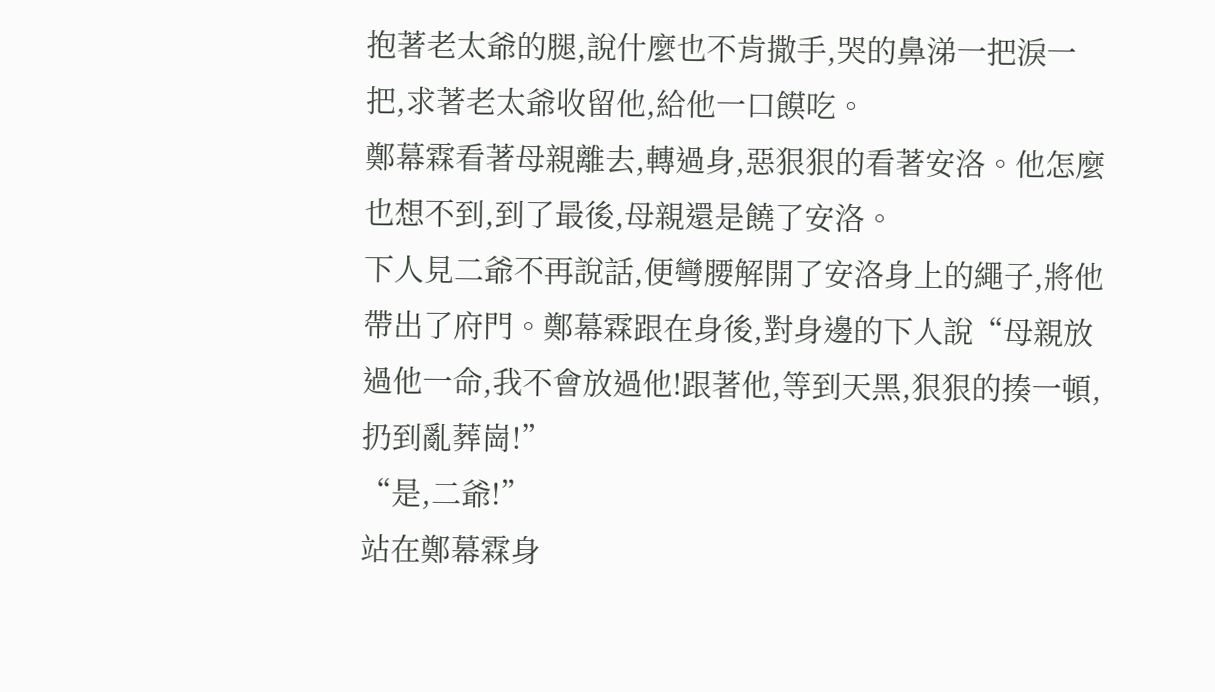抱著老太爺的腿,說什麼也不肯撒手,哭的鼻涕一把淚一把,求著老太爺收留他,給他一口饃吃。
鄭幕霖看著母親離去,轉過身,惡狠狠的看著安洛。他怎麼也想不到,到了最後,母親還是饒了安洛。
下人見二爺不再說話,便彎腰解開了安洛身上的繩子,將他帶出了府門。鄭幕霖跟在身後,對身邊的下人說“母親放過他一命,我不會放過他!跟著他,等到天黑,狠狠的揍一頓,扔到亂葬崗!”
“是,二爺!”
站在鄭幕霖身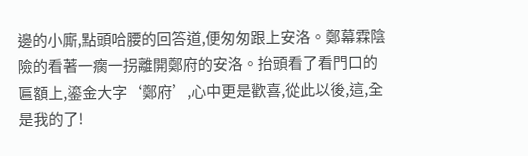邊的小廝,點頭哈腰的回答道,便匆匆跟上安洛。鄭幕霖陰險的看著一瘸一拐離開鄭府的安洛。抬頭看了看門口的匾額上,鎏金大字‘鄭府’,心中更是歡喜,從此以後,這,全是我的了!